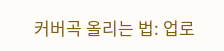커버곡 올리는 법: 업로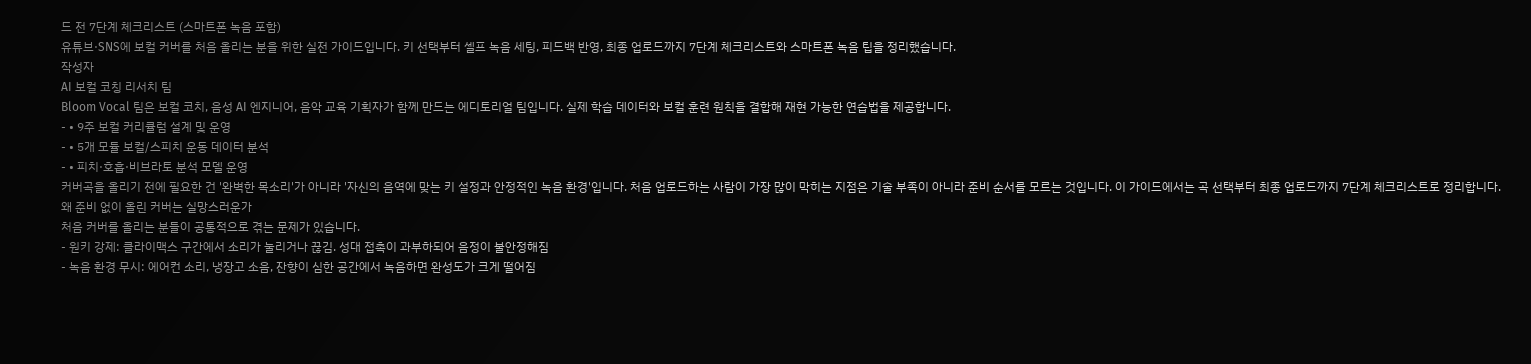드 전 7단계 체크리스트 (스마트폰 녹음 포함)
유튜브·SNS에 보컬 커버를 처음 올리는 분을 위한 실전 가이드입니다. 키 선택부터 셀프 녹음 세팅, 피드백 반영, 최종 업로드까지 7단계 체크리스트와 스마트폰 녹음 팁을 정리했습니다.
작성자
AI 보컬 코칭 리서치 팀
Bloom Vocal 팀은 보컬 코치, 음성 AI 엔지니어, 음악 교육 기획자가 함께 만드는 에디토리얼 팀입니다. 실제 학습 데이터와 보컬 훈련 원칙을 결합해 재현 가능한 연습법을 제공합니다.
- • 9주 보컬 커리큘럼 설계 및 운영
- • 5개 모듈 보컬/스피치 운동 데이터 분석
- • 피치·호흡·비브라토 분석 모델 운영
커버곡을 올리기 전에 필요한 건 '완벽한 목소리'가 아니라 '자신의 음역에 맞는 키 설정과 안정적인 녹음 환경'입니다. 처음 업로드하는 사람이 가장 많이 막히는 지점은 기술 부족이 아니라 준비 순서를 모르는 것입니다. 이 가이드에서는 곡 선택부터 최종 업로드까지 7단계 체크리스트로 정리합니다.
왜 준비 없이 올린 커버는 실망스러운가
처음 커버를 올리는 분들이 공통적으로 겪는 문제가 있습니다.
- 원키 강제: 클라이맥스 구간에서 소리가 눌리거나 끊김. 성대 접촉이 과부하되어 음정이 불안정해짐
- 녹음 환경 무시: 에어컨 소리, 냉장고 소음, 잔향이 심한 공간에서 녹음하면 완성도가 크게 떨어짐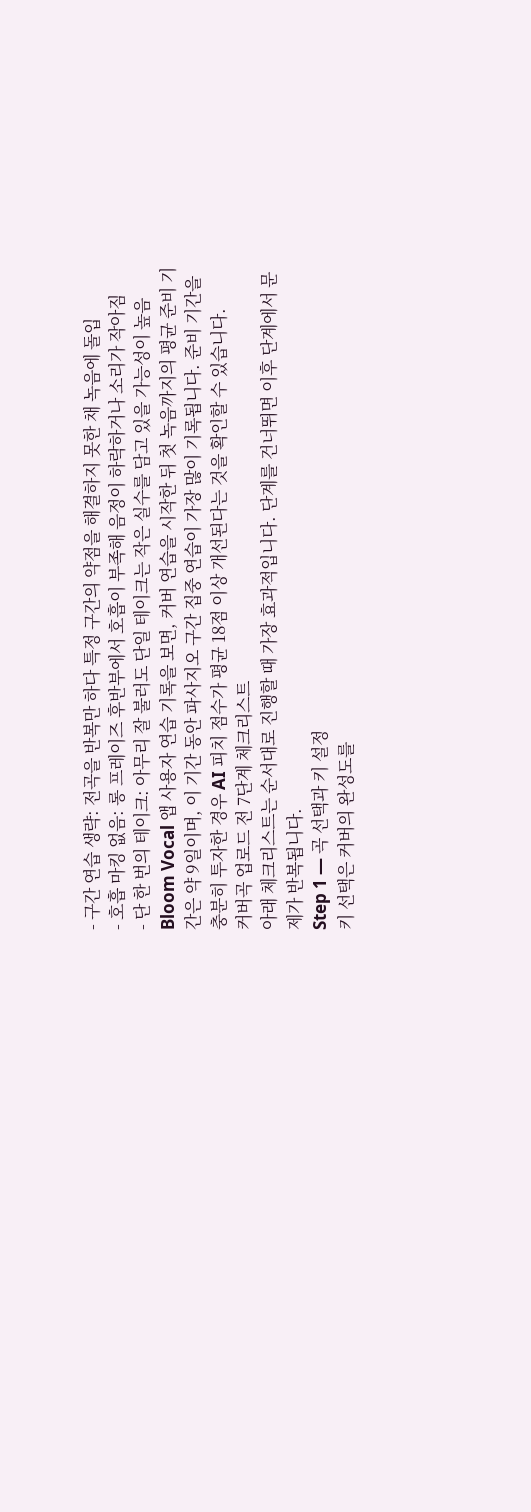- 구간 연습 생략: 전곡을 반복만 하다 특정 구간의 약점을 해결하지 못한 채 녹음에 돌입
- 호흡 마킹 없음: 롱 프레이즈 후반부에서 호흡이 부족해 음정이 하락하거나 소리가 작아짐
- 단 한 번의 테이크: 아무리 잘 불러도 단일 테이크는 작은 실수를 담고 있을 가능성이 높음
Bloom Vocal 앱 사용자 연습 기록을 보면, 커버 연습을 시작한 뒤 첫 녹음까지의 평균 준비 기간은 약 9일이며, 이 기간 동안 파사지오 구간 집중 연습이 가장 많이 기록됩니다. 준비 기간을 충분히 투자한 경우 AI 피치 점수가 평균 18점 이상 개선된다는 것을 확인할 수 있습니다.
커버곡 업로드 전 7단계 체크리스트
아래 체크리스트는 순서대로 진행할 때 가장 효과적입니다. 단계를 건너뛰면 이후 단계에서 문제가 반복됩니다.
Step 1 — 곡 선택과 키 설정
키 선택은 커버의 완성도를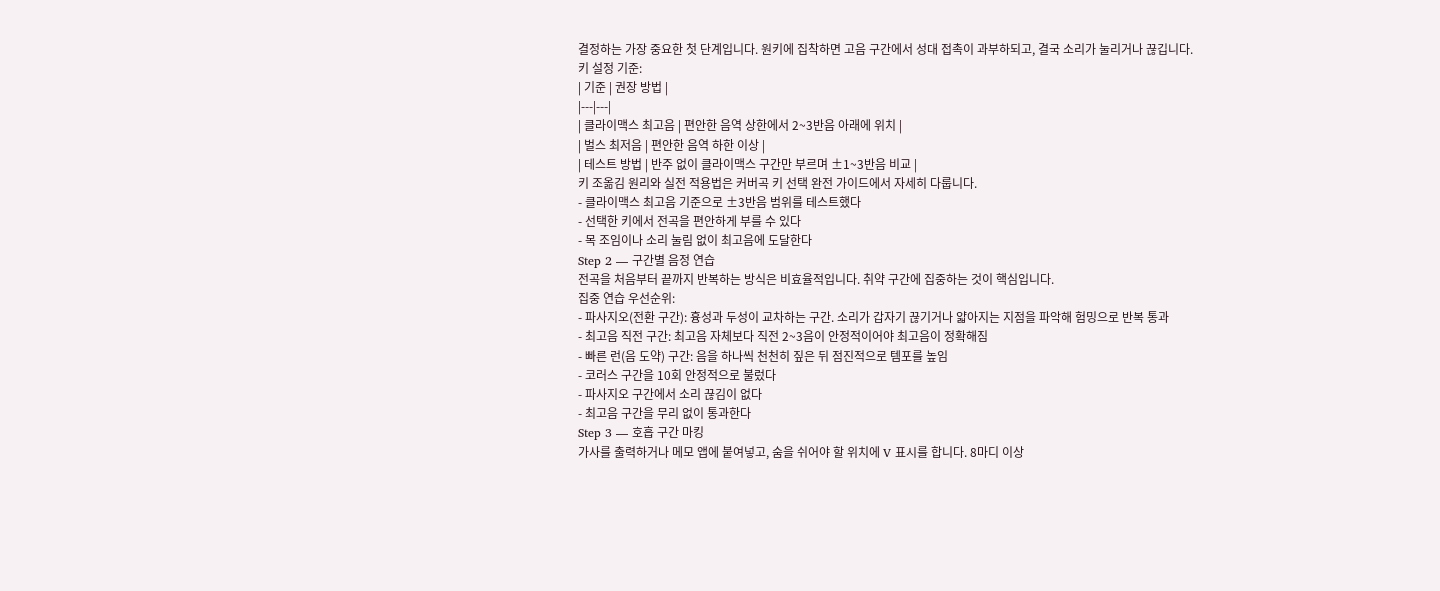결정하는 가장 중요한 첫 단계입니다. 원키에 집착하면 고음 구간에서 성대 접촉이 과부하되고, 결국 소리가 눌리거나 끊깁니다.
키 설정 기준:
| 기준 | 권장 방법 |
|---|---|
| 클라이맥스 최고음 | 편안한 음역 상한에서 2~3반음 아래에 위치 |
| 벌스 최저음 | 편안한 음역 하한 이상 |
| 테스트 방법 | 반주 없이 클라이맥스 구간만 부르며 ±1~3반음 비교 |
키 조옮김 원리와 실전 적용법은 커버곡 키 선택 완전 가이드에서 자세히 다룹니다.
- 클라이맥스 최고음 기준으로 ±3반음 범위를 테스트했다
- 선택한 키에서 전곡을 편안하게 부를 수 있다
- 목 조임이나 소리 눌림 없이 최고음에 도달한다
Step 2 — 구간별 음정 연습
전곡을 처음부터 끝까지 반복하는 방식은 비효율적입니다. 취약 구간에 집중하는 것이 핵심입니다.
집중 연습 우선순위:
- 파사지오(전환 구간): 흉성과 두성이 교차하는 구간. 소리가 갑자기 끊기거나 얇아지는 지점을 파악해 험밍으로 반복 통과
- 최고음 직전 구간: 최고음 자체보다 직전 2~3음이 안정적이어야 최고음이 정확해짐
- 빠른 런(음 도약) 구간: 음을 하나씩 천천히 짚은 뒤 점진적으로 템포를 높임
- 코러스 구간을 10회 안정적으로 불렀다
- 파사지오 구간에서 소리 끊김이 없다
- 최고음 구간을 무리 없이 통과한다
Step 3 — 호흡 구간 마킹
가사를 출력하거나 메모 앱에 붙여넣고, 숨을 쉬어야 할 위치에 V 표시를 합니다. 8마디 이상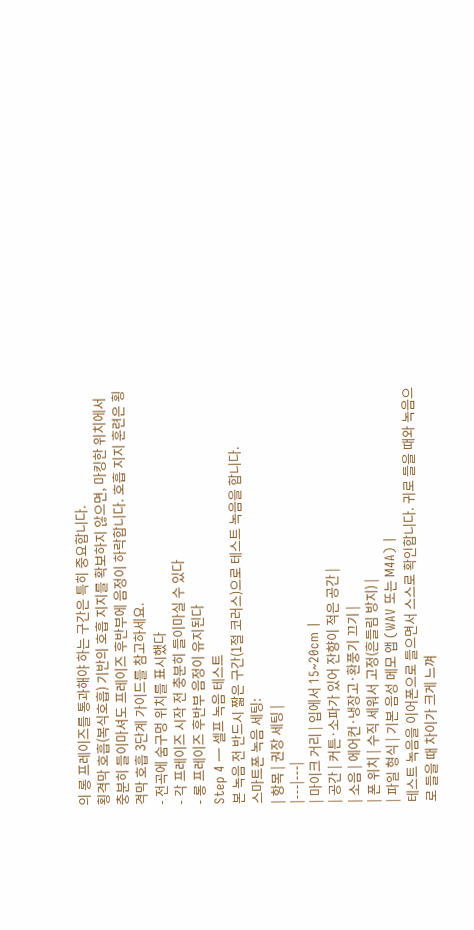의 롱 프레이즈를 통과해야 하는 구간은 특히 중요합니다.
횡격막 호흡(복식호흡) 기반의 호흡 지지를 확보하지 않으면, 마킹한 위치에서 충분히 들이마셔도 프레이즈 후반부에 음정이 하락합니다. 호흡 지지 훈련은 횡격막 호흡 3단계 가이드를 참고하세요.
- 전곡에 숨구멍 위치를 표시했다
- 각 프레이즈 시작 전 충분히 들이마실 수 있다
- 롱 프레이즈 후반부 음정이 유지된다
Step 4 — 셀프 녹음 테스트
본 녹음 전 반드시 짧은 구간(1절 코러스)으로 테스트 녹음을 합니다.
스마트폰 녹음 세팅:
| 항목 | 권장 세팅 |
|---|---|
| 마이크 거리 | 입에서 15~20cm |
| 공간 | 커튼·소파가 있어 잔향이 적은 공간 |
| 소음 | 에어컨·냉장고·환풍기 끄기 |
| 폰 위치 | 수직 세워서 고정(흔들림 방지) |
| 파일 형식 | 기본 음성 메모 앱 (WAV 또는 M4A) |
테스트 녹음을 이어폰으로 들으면서 스스로 확인합니다. 귀로 들을 때와 녹음으로 들을 때 차이가 크게 느껴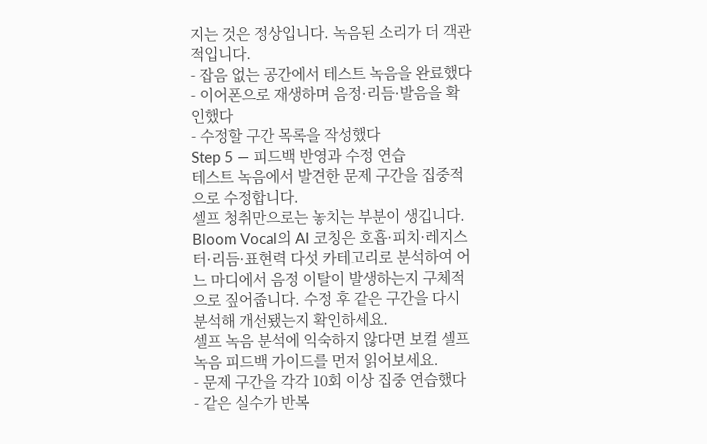지는 것은 정상입니다. 녹음된 소리가 더 객관적입니다.
- 잡음 없는 공간에서 테스트 녹음을 완료했다
- 이어폰으로 재생하며 음정·리듬·발음을 확인했다
- 수정할 구간 목록을 작성했다
Step 5 — 피드백 반영과 수정 연습
테스트 녹음에서 발견한 문제 구간을 집중적으로 수정합니다.
셀프 청취만으로는 놓치는 부분이 생깁니다. Bloom Vocal의 AI 코칭은 호흡·피치·레지스터·리듬·표현력 다섯 카테고리로 분석하여 어느 마디에서 음정 이탈이 발생하는지 구체적으로 짚어줍니다. 수정 후 같은 구간을 다시 분석해 개선됐는지 확인하세요.
셀프 녹음 분석에 익숙하지 않다면 보컬 셀프 녹음 피드백 가이드를 먼저 읽어보세요.
- 문제 구간을 각각 10회 이상 집중 연습했다
- 같은 실수가 반복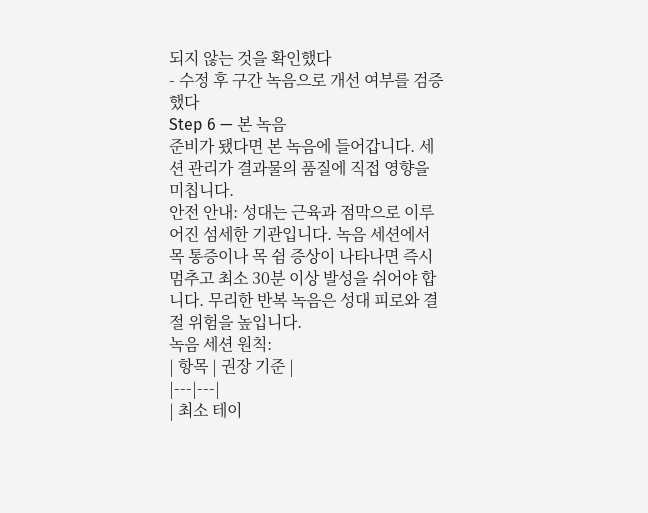되지 않는 것을 확인했다
- 수정 후 구간 녹음으로 개선 여부를 검증했다
Step 6 — 본 녹음
준비가 됐다면 본 녹음에 들어갑니다. 세션 관리가 결과물의 품질에 직접 영향을 미칩니다.
안전 안내: 성대는 근육과 점막으로 이루어진 섬세한 기관입니다. 녹음 세션에서 목 통증이나 목 쉼 증상이 나타나면 즉시 멈추고 최소 30분 이상 발성을 쉬어야 합니다. 무리한 반복 녹음은 성대 피로와 결절 위험을 높입니다.
녹음 세션 원칙:
| 항목 | 권장 기준 |
|---|---|
| 최소 테이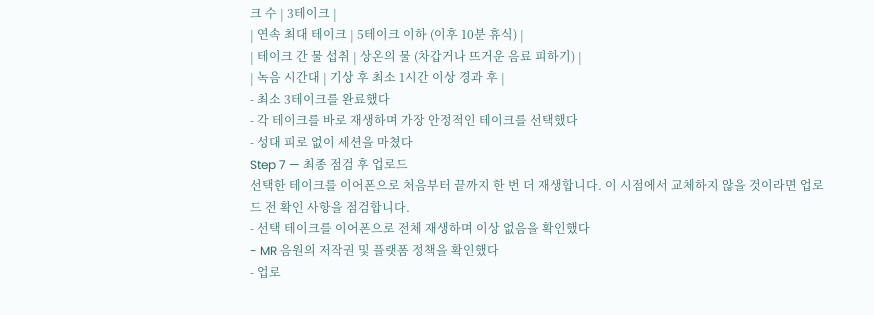크 수 | 3테이크 |
| 연속 최대 테이크 | 5테이크 이하 (이후 10분 휴식) |
| 테이크 간 물 섭취 | 상온의 물 (차갑거나 뜨거운 음료 피하기) |
| 녹음 시간대 | 기상 후 최소 1시간 이상 경과 후 |
- 최소 3테이크를 완료했다
- 각 테이크를 바로 재생하며 가장 안정적인 테이크를 선택했다
- 성대 피로 없이 세션을 마쳤다
Step 7 — 최종 점검 후 업로드
선택한 테이크를 이어폰으로 처음부터 끝까지 한 번 더 재생합니다. 이 시점에서 교체하지 않을 것이라면 업로드 전 확인 사항을 점검합니다.
- 선택 테이크를 이어폰으로 전체 재생하며 이상 없음을 확인했다
- MR 음원의 저작권 및 플랫폼 정책을 확인했다
- 업로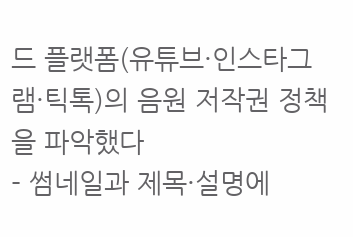드 플랫폼(유튜브·인스타그램·틱톡)의 음원 저작권 정책을 파악했다
- 썸네일과 제목·설명에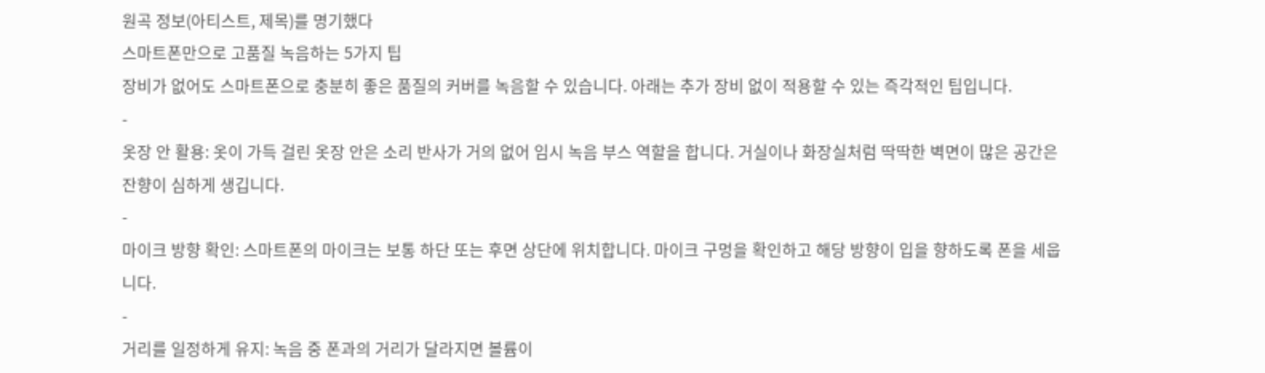원곡 정보(아티스트, 제목)를 명기했다
스마트폰만으로 고품질 녹음하는 5가지 팁
장비가 없어도 스마트폰으로 충분히 좋은 품질의 커버를 녹음할 수 있습니다. 아래는 추가 장비 없이 적용할 수 있는 즉각적인 팁입니다.
-
옷장 안 활용: 옷이 가득 걸린 옷장 안은 소리 반사가 거의 없어 임시 녹음 부스 역할을 합니다. 거실이나 화장실처럼 딱딱한 벽면이 많은 공간은 잔향이 심하게 생깁니다.
-
마이크 방향 확인: 스마트폰의 마이크는 보통 하단 또는 후면 상단에 위치합니다. 마이크 구멍을 확인하고 해당 방향이 입을 향하도록 폰을 세웁니다.
-
거리를 일정하게 유지: 녹음 중 폰과의 거리가 달라지면 볼륨이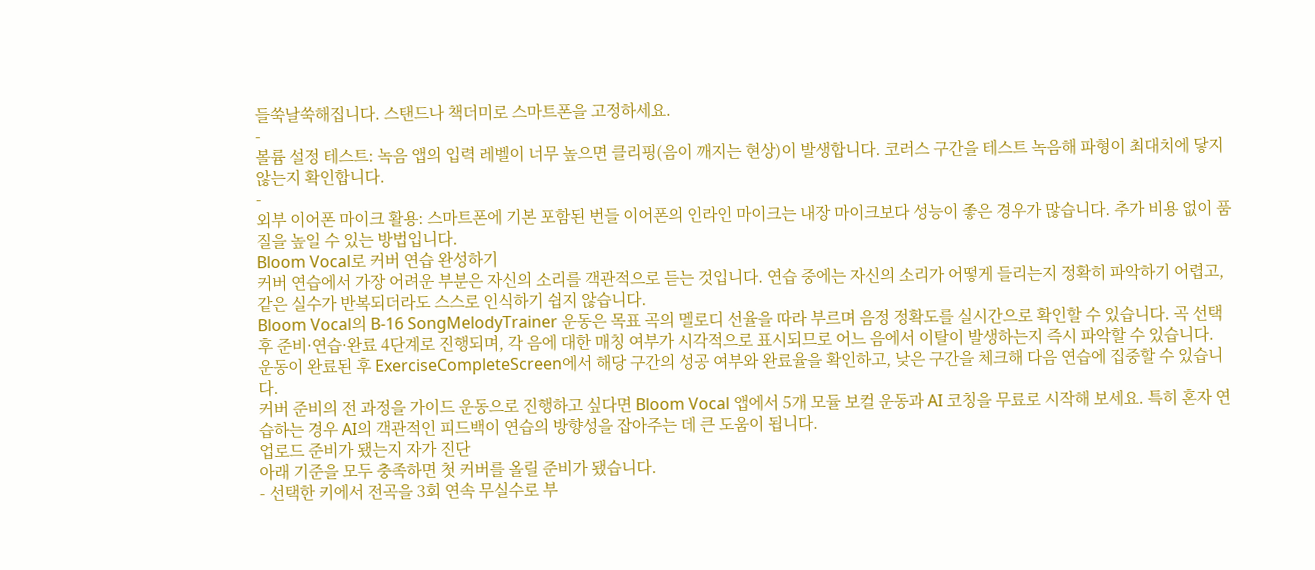들쑥날쑥해집니다. 스탠드나 책더미로 스마트폰을 고정하세요.
-
볼륨 설정 테스트: 녹음 앱의 입력 레벨이 너무 높으면 클리핑(음이 깨지는 현상)이 발생합니다. 코러스 구간을 테스트 녹음해 파형이 최대치에 닿지 않는지 확인합니다.
-
외부 이어폰 마이크 활용: 스마트폰에 기본 포함된 번들 이어폰의 인라인 마이크는 내장 마이크보다 성능이 좋은 경우가 많습니다. 추가 비용 없이 품질을 높일 수 있는 방법입니다.
Bloom Vocal로 커버 연습 완성하기
커버 연습에서 가장 어려운 부분은 자신의 소리를 객관적으로 듣는 것입니다. 연습 중에는 자신의 소리가 어떻게 들리는지 정확히 파악하기 어렵고, 같은 실수가 반복되더라도 스스로 인식하기 쉽지 않습니다.
Bloom Vocal의 B-16 SongMelodyTrainer 운동은 목표 곡의 멜로디 선율을 따라 부르며 음정 정확도를 실시간으로 확인할 수 있습니다. 곡 선택 후 준비·연습·완료 4단계로 진행되며, 각 음에 대한 매칭 여부가 시각적으로 표시되므로 어느 음에서 이탈이 발생하는지 즉시 파악할 수 있습니다.
운동이 완료된 후 ExerciseCompleteScreen에서 해당 구간의 성공 여부와 완료율을 확인하고, 낮은 구간을 체크해 다음 연습에 집중할 수 있습니다.
커버 준비의 전 과정을 가이드 운동으로 진행하고 싶다면 Bloom Vocal 앱에서 5개 모듈 보컬 운동과 AI 코칭을 무료로 시작해 보세요. 특히 혼자 연습하는 경우 AI의 객관적인 피드백이 연습의 방향성을 잡아주는 데 큰 도움이 됩니다.
업로드 준비가 됐는지 자가 진단
아래 기준을 모두 충족하면 첫 커버를 올릴 준비가 됐습니다.
- 선택한 키에서 전곡을 3회 연속 무실수로 부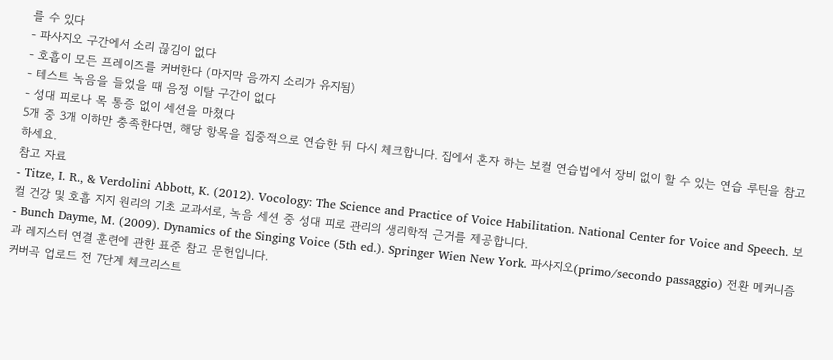를 수 있다
- 파사지오 구간에서 소리 끊김이 없다
- 호흡이 모든 프레이즈를 커버한다 (마지막 음까지 소리가 유지됨)
- 테스트 녹음을 들었을 때 음정 이탈 구간이 없다
- 성대 피로나 목 통증 없이 세션을 마쳤다
5개 중 3개 이하만 충족한다면, 해당 항목을 집중적으로 연습한 뒤 다시 체크합니다. 집에서 혼자 하는 보컬 연습법에서 장비 없이 할 수 있는 연습 루틴을 참고하세요.
참고 자료
- Titze, I. R., & Verdolini Abbott, K. (2012). Vocology: The Science and Practice of Voice Habilitation. National Center for Voice and Speech. 보컬 건강 및 호흡 지지 원리의 기초 교과서로, 녹음 세션 중 성대 피로 관리의 생리학적 근거를 제공합니다.
- Bunch Dayme, M. (2009). Dynamics of the Singing Voice (5th ed.). Springer Wien New York. 파사지오(primo/secondo passaggio) 전환 메커니즘과 레지스터 연결 훈련에 관한 표준 참고 문헌입니다.
커버곡 업로드 전 7단계 체크리스트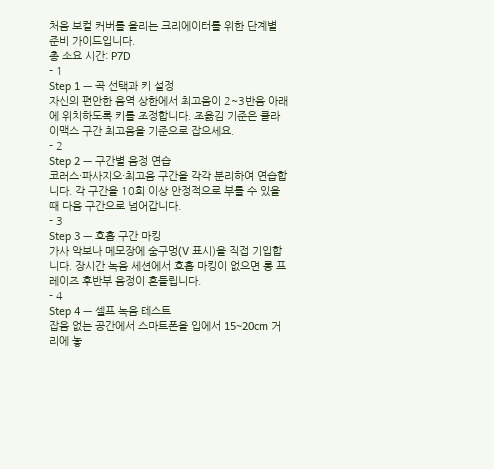처음 보컬 커버를 올리는 크리에이터를 위한 단계별 준비 가이드입니다.
총 소요 시간: P7D
- 1
Step 1 — 곡 선택과 키 설정
자신의 편안한 음역 상한에서 최고음이 2~3반음 아래에 위치하도록 키를 조정합니다. 조옮김 기준은 클라이맥스 구간 최고음을 기준으로 잡으세요.
- 2
Step 2 — 구간별 음정 연습
코러스·파사지오·최고음 구간을 각각 분리하여 연습합니다. 각 구간을 10회 이상 안정적으로 부를 수 있을 때 다음 구간으로 넘어갑니다.
- 3
Step 3 — 호흡 구간 마킹
가사 악보나 메모장에 숨구멍(V 표시)을 직접 기입합니다. 장시간 녹음 세션에서 호흡 마킹이 없으면 롱 프레이즈 후반부 음정이 흔들립니다.
- 4
Step 4 — 셀프 녹음 테스트
잡음 없는 공간에서 스마트폰을 입에서 15~20cm 거리에 놓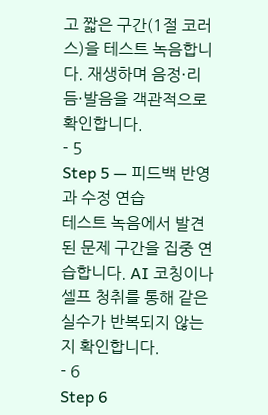고 짧은 구간(1절 코러스)을 테스트 녹음합니다. 재생하며 음정·리듬·발음을 객관적으로 확인합니다.
- 5
Step 5 — 피드백 반영과 수정 연습
테스트 녹음에서 발견된 문제 구간을 집중 연습합니다. AI 코칭이나 셀프 청취를 통해 같은 실수가 반복되지 않는지 확인합니다.
- 6
Step 6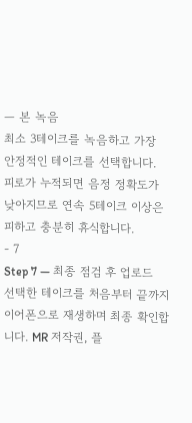— 본 녹음
최소 3테이크를 녹음하고 가장 안정적인 테이크를 선택합니다. 피로가 누적되면 음정 정확도가 낮아지므로 연속 5테이크 이상은 피하고 충분히 휴식합니다.
- 7
Step 7 — 최종 점검 후 업로드
선택한 테이크를 처음부터 끝까지 이어폰으로 재생하며 최종 확인합니다. MR 저작권, 플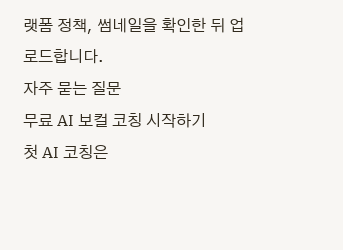랫폼 정책, 썸네일을 확인한 뒤 업로드합니다.
자주 묻는 질문
무료 AI 보컬 코칭 시작하기
첫 AI 코칭은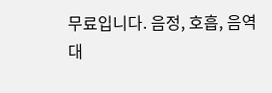무료입니다. 음정, 호흡, 음역대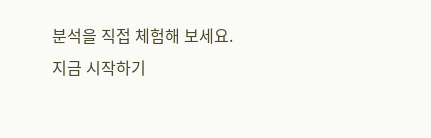분석을 직접 체험해 보세요.
지금 시작하기